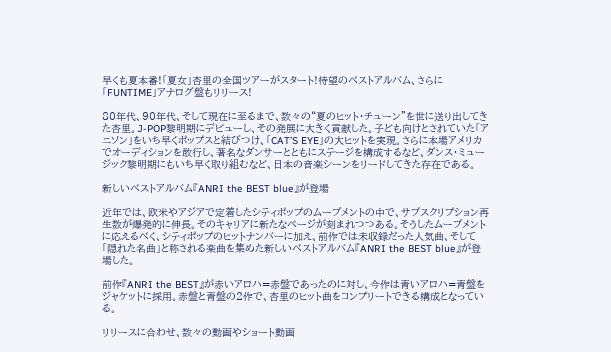早くも夏本番!「夏女」杏里の全国ツアーがスタート!待望のベストアルバム、さらに「FUNTIME」アナログ盤もリリース!

80年代、90年代、そして現在に至るまで、数々の“夏のヒット・チューン”を世に送り出してきた杏里。J-POP黎明期にデビューし、その発展に大きく貢献した。子ども向けとされていた「アニソン」をいち早くポップスと結びつけ、「CAT’S EYE」の大ヒットを実現。さらに本場アメリカでオーディションを敢行し、著名なダンサーとともにステージを構成するなど、ダンス・ミュージック黎明期にもいち早く取り組むなど、日本の音楽シーンをリードしてきた存在である。

新しいベストアルバム『ANRI the BEST blue』が登場

近年では、欧米やアジアで定着したシティポップのムーブメントの中で、サブスクリプション再生数が爆発的に伸長。そのキャリアに新たなページが刻まれつつある。そうしたムーブメントに応えるべく、シティポップのヒットナンバーに加え、前作では未収録だった人気曲、そして「隠れた名曲」と称される楽曲を集めた新しいベストアルバム『ANRI the BEST blue』が登場した。

前作『ANRI the BEST』が赤いアロハ=赤盤であったのに対し、今作は青いアロハ=青盤をジャケットに採用。赤盤と青盤の2作で、杏里のヒット曲をコンプリートできる構成となっている。

リリースに合わせ、数々の動画やショート動画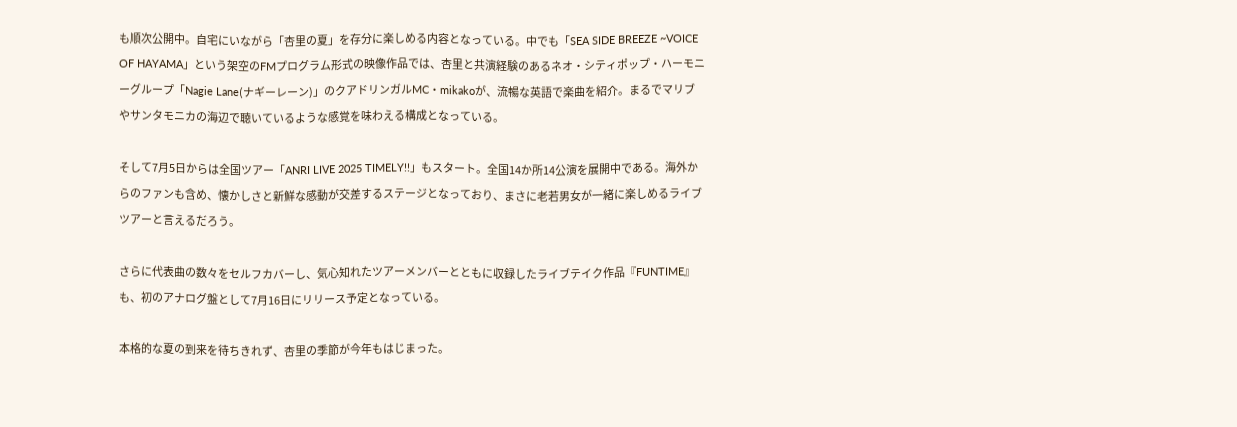も順次公開中。自宅にいながら「杏里の夏」を存分に楽しめる内容となっている。中でも「SEA SIDE BREEZE ~VOICE OF HAYAMA」という架空のFMプログラム形式の映像作品では、杏里と共演経験のあるネオ・シティポップ・ハーモニーグループ「Nagie Lane(ナギーレーン)」のクアドリンガルMC・mikakoが、流暢な英語で楽曲を紹介。まるでマリブやサンタモニカの海辺で聴いているような感覚を味わえる構成となっている。

そして7月5日からは全国ツアー「ANRI LIVE 2025 TIMELY!!」もスタート。全国14か所14公演を展開中である。海外からのファンも含め、懐かしさと新鮮な感動が交差するステージとなっており、まさに老若男女が一緒に楽しめるライブツアーと言えるだろう。

さらに代表曲の数々をセルフカバーし、気心知れたツアーメンバーとともに収録したライブテイク作品『FUNTIME』も、初のアナログ盤として7月16日にリリース予定となっている。

本格的な夏の到来を待ちきれず、杏里の季節が今年もはじまった。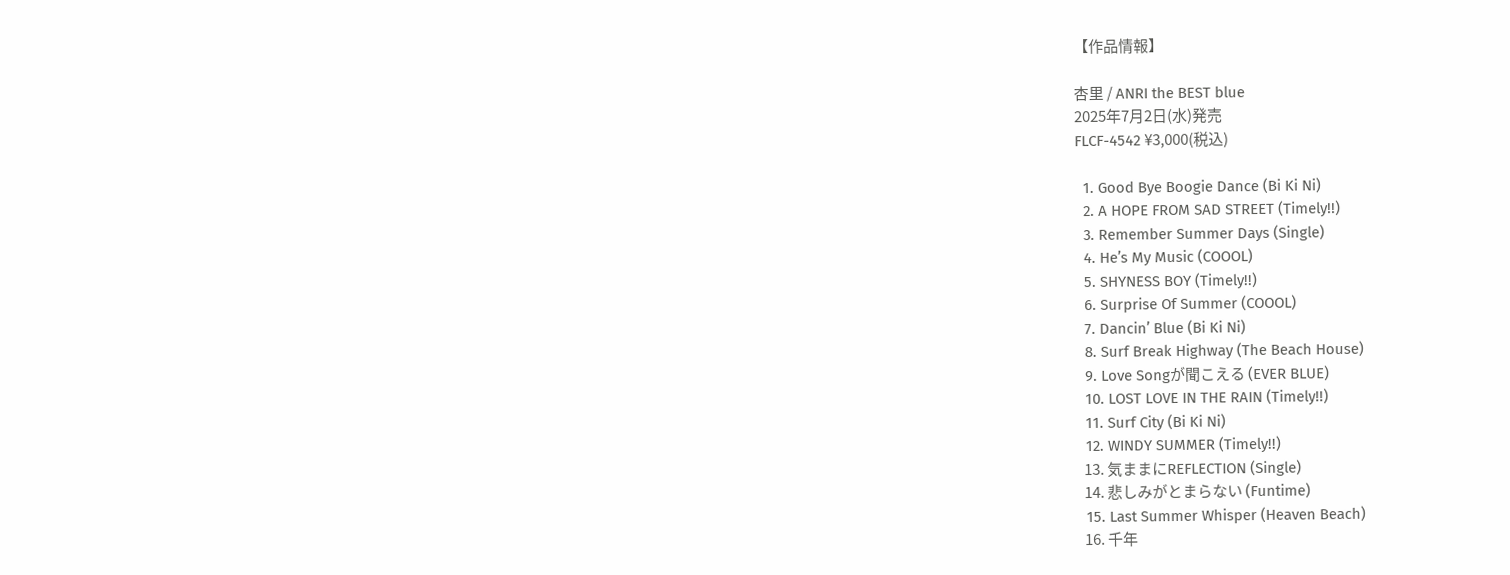【作品情報】

杏里 / ANRI the BEST blue
2025年7月2日(水)発売
FLCF-4542 ¥3,000(税込)

  1. Good Bye Boogie Dance (Bi Ki Ni)
  2. A HOPE FROM SAD STREET (Timely!!)
  3. Remember Summer Days (Single)
  4. He’s My Music (COOOL)
  5. SHYNESS BOY (Timely!!)
  6. Surprise Of Summer (COOOL)
  7. Dancin’ Blue (Bi Ki Ni)
  8. Surf Break Highway (The Beach House)
  9. Love Songが聞こえる (EVER BLUE)
  10. LOST LOVE IN THE RAIN (Timely!!)
  11. Surf City (Bi Ki Ni)
  12. WINDY SUMMER (Timely!!)
  13. 気ままにREFLECTION (Single)
  14. 悲しみがとまらない (Funtime)
  15. Last Summer Whisper (Heaven Beach)
  16. 千年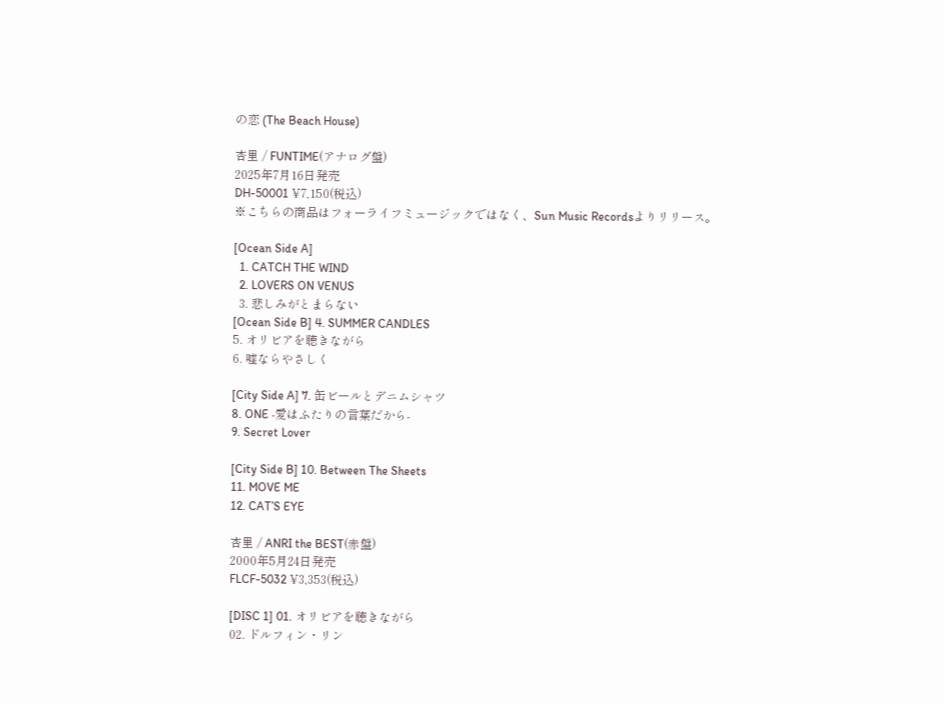の恋 (The Beach House)

杏里 / FUNTIME(アナログ盤)
2025年7月16日発売
DH-50001 ¥7,150(税込)
※こちらの商品はフォーライフミュージックではなく、Sun Music Recordsよりリリース。

[Ocean Side A]
  1. CATCH THE WIND
  2. LOVERS ON VENUS
  3. 悲しみがとまらない
[Ocean Side B] 4. SUMMER CANDLES
5. オリビアを聴きながら
6. 嘘ならやさしく

[City Side A] 7. 缶ビールとデニムシャツ
8. ONE -愛はふたりの言葉だから-
9. Secret Lover

[City Side B] 10. Between The Sheets
11. MOVE ME
12. CAT’S EYE

杏里 / ANRI the BEST(赤盤)
2000年5月24日発売
FLCF-5032 ¥3,353(税込)

[DISC 1] 01. オリビアを聴きながら
02. ドルフィン・リン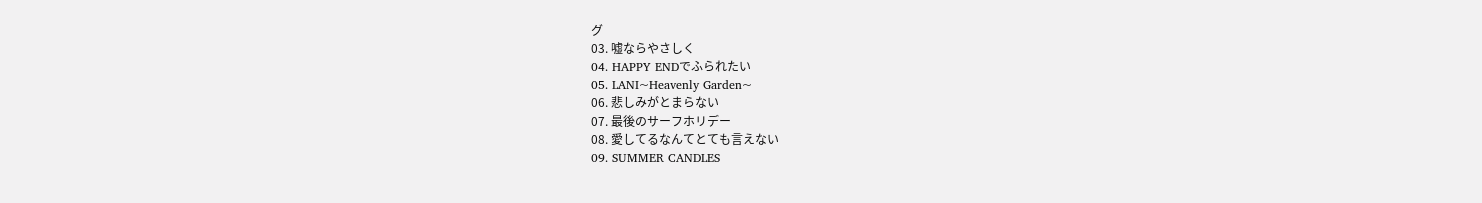グ
03. 嘘ならやさしく
04. HAPPY ENDでふられたい
05. LANI~Heavenly Garden~
06. 悲しみがとまらない
07. 最後のサーフホリデー
08. 愛してるなんてとても言えない
09. SUMMER CANDLES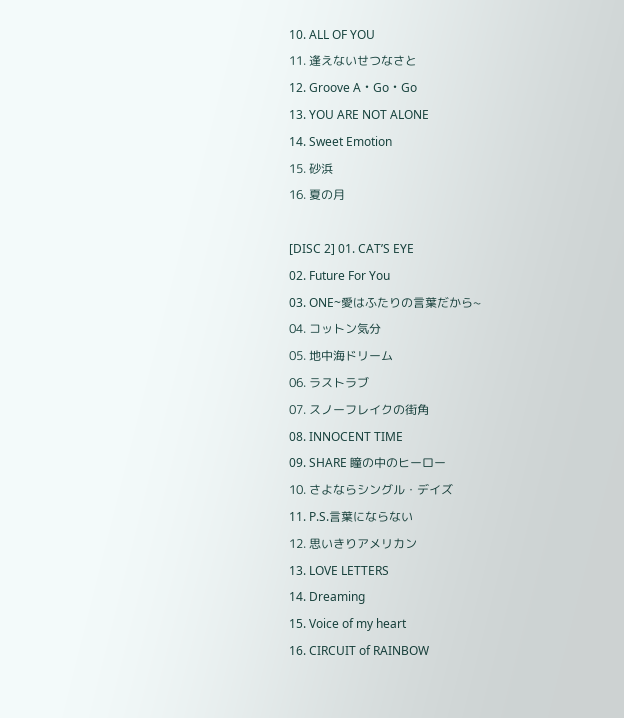10. ALL OF YOU
11. 逢えないせつなさと
12. Groove A・Go・Go
13. YOU ARE NOT ALONE
14. Sweet Emotion
15. 砂浜
16. 夏の月

[DISC 2] 01. CAT’S EYE
02. Future For You
03. ONE~愛はふたりの言葉だから~
04. コットン気分
05. 地中海ドリーム
06. ラストラブ
07. スノーフレイクの街角
08. INNOCENT TIME
09. SHARE 瞳の中のヒーロー
10. さよならシングル・デイズ
11. P.S.言葉にならない
12. 思いきりアメリカン
13. LOVE LETTERS
14. Dreaming
15. Voice of my heart
16. CIRCUIT of RAINBOW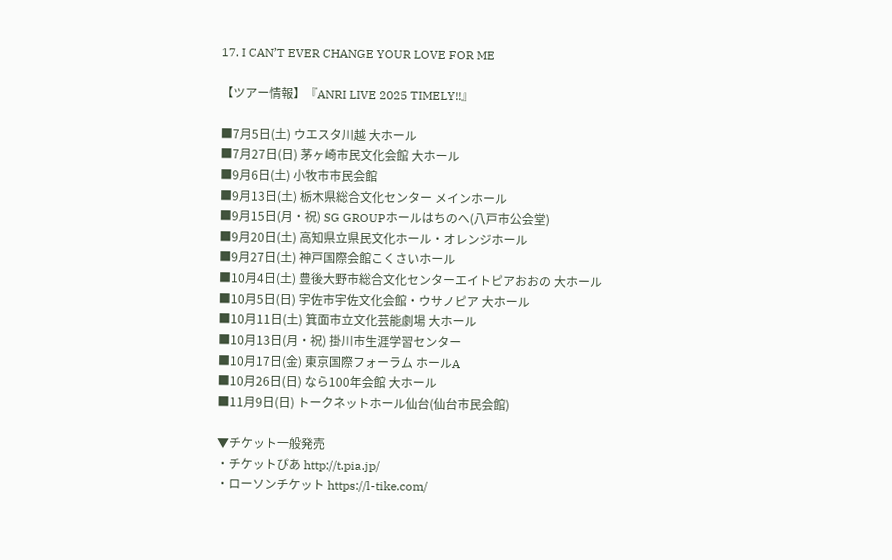17. I CAN’T EVER CHANGE YOUR LOVE FOR ME

【ツアー情報】『ANRI LIVE 2025 TIMELY!!』

■7月5日(土) ウエスタ川越 大ホール
■7月27日(日) 茅ヶ崎市民文化会館 大ホール
■9月6日(土) 小牧市市民会館
■9月13日(土) 栃木県総合文化センター メインホール
■9月15日(月・祝) SG GROUPホールはちのへ(八戸市公会堂)
■9月20日(土) 高知県立県民文化ホール・オレンジホール
■9月27日(土) 神戸国際会館こくさいホール
■10月4日(土) 豊後大野市総合文化センターエイトピアおおの 大ホール
■10月5日(日) 宇佐市宇佐文化会館・ウサノピア 大ホール
■10月11日(土) 箕面市立文化芸能劇場 大ホール
■10月13日(月・祝) 掛川市生涯学習センター
■10月17日(金) 東京国際フォーラム ホールA
■10月26日(日) なら100年会館 大ホール
■11月9日(日) トークネットホール仙台(仙台市民会館)

▼チケット一般発売
・チケットぴあ http://t.pia.jp/
・ローソンチケット https://l-tike.com/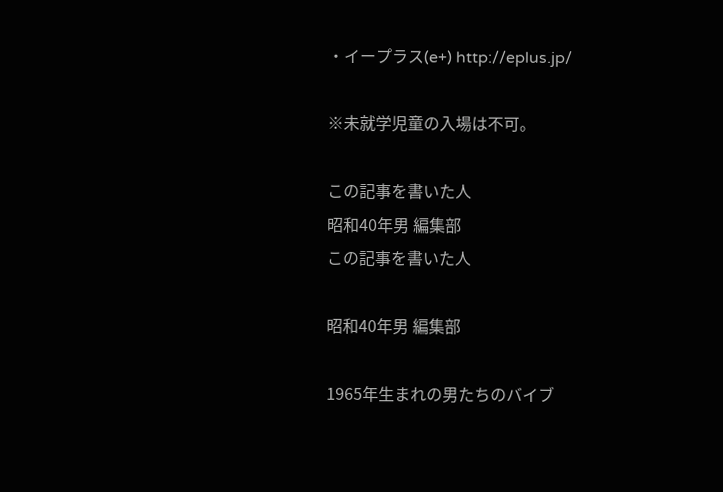・イープラス(e+) http://eplus.jp/

※未就学児童の入場は不可。

この記事を書いた人
昭和40年男 編集部
この記事を書いた人

昭和40年男 編集部

1965年生まれの男たちのバイブ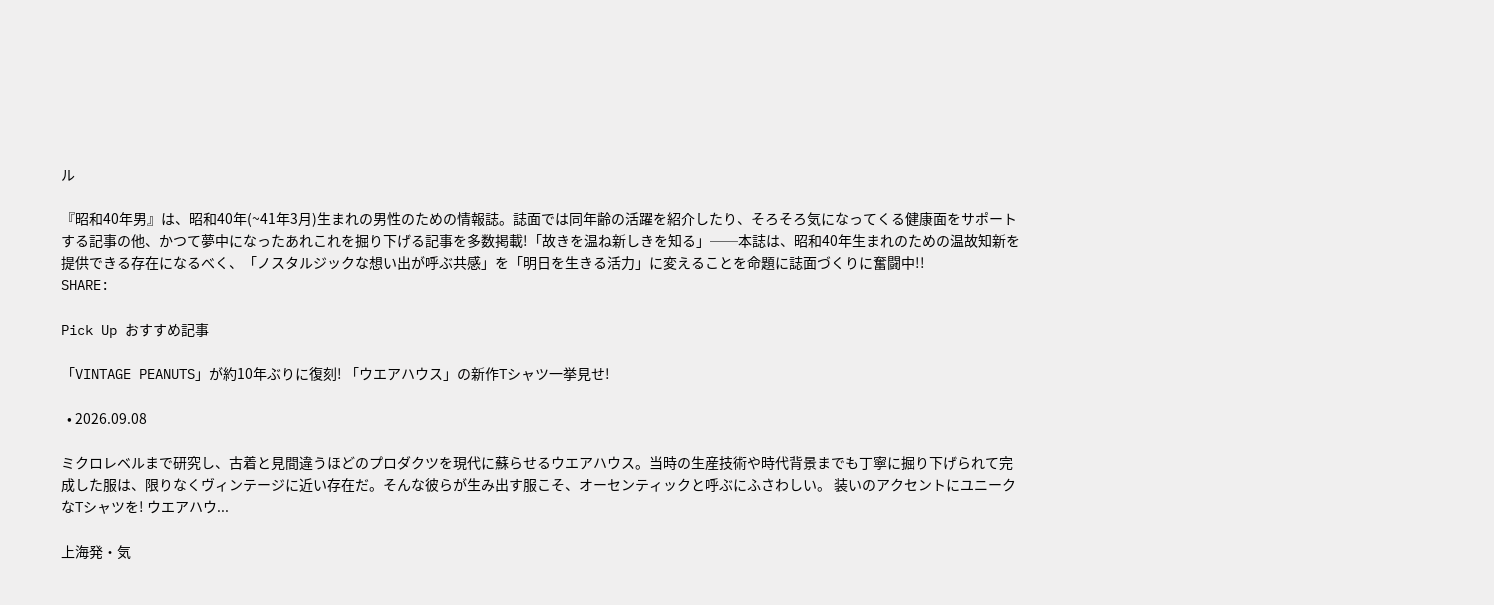ル

『昭和40年男』は、昭和40年(~41年3月)生まれの男性のための情報誌。誌面では同年齢の活躍を紹介したり、そろそろ気になってくる健康面をサポートする記事の他、かつて夢中になったあれこれを掘り下げる記事を多数掲載!「故きを温ね新しきを知る」──本誌は、昭和40年生まれのための温故知新を提供できる存在になるべく、「ノスタルジックな想い出が呼ぶ共感」を「明日を生きる活力」に変えることを命題に誌面づくりに奮闘中!!
SHARE:

Pick Up おすすめ記事

「VINTAGE PEANUTS」が約10年ぶりに復刻! 「ウエアハウス」の新作Tシャツ一挙見せ!

  • 2026.09.08

ミクロレベルまで研究し、古着と見間違うほどのプロダクツを現代に蘇らせるウエアハウス。当時の生産技術や時代背景までも丁寧に掘り下げられて完成した服は、限りなくヴィンテージに近い存在だ。そんな彼らが生み出す服こそ、オーセンティックと呼ぶにふさわしい。 装いのアクセントにユニークなTシャツを! ウエアハウ...

上海発・気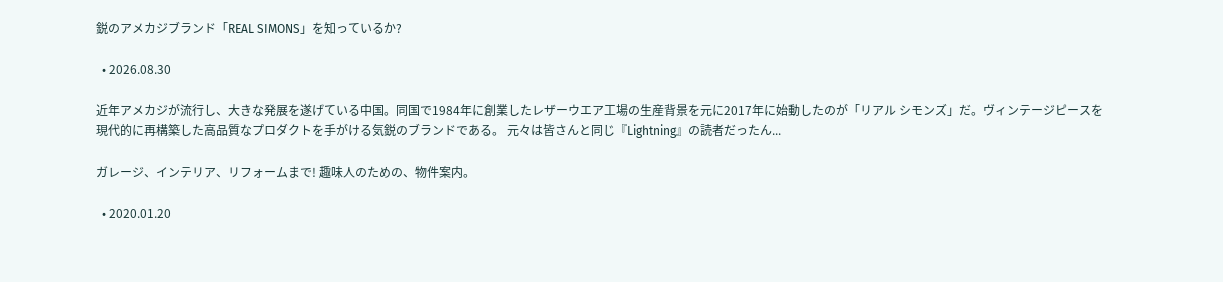鋭のアメカジブランド「REAL SIMONS」を知っているか?

  • 2026.08.30

近年アメカジが流行し、大きな発展を遂げている中国。同国で1984年に創業したレザーウエア工場の生産背景を元に2017年に始動したのが「リアル シモンズ」だ。ヴィンテージピースを現代的に再構築した高品質なプロダクトを手がける気鋭のブランドである。 元々は皆さんと同じ『Lightning』の読者だったん...

ガレージ、インテリア、リフォームまで! 趣味人のための、物件案内。

  • 2020.01.20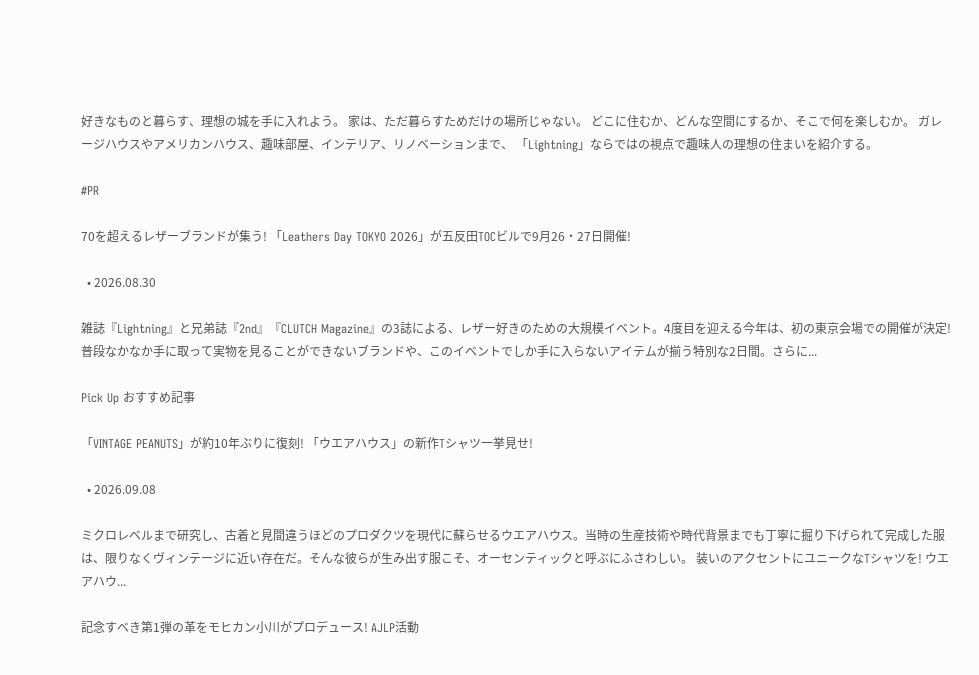好きなものと暮らす、理想の城を手に入れよう。 家は、ただ暮らすためだけの場所じゃない。 どこに住むか、どんな空間にするか、そこで何を楽しむか。 ガレージハウスやアメリカンハウス、趣味部屋、インテリア、リノベーションまで、 「Lightning」ならではの視点で趣味人の理想の住まいを紹介する。

#PR

70を超えるレザーブランドが集う! 「Leathers Day TOKYO 2026」が五反田TOCビルで9月26・27日開催!

  • 2026.08.30

雑誌『Lightning』と兄弟誌『2nd』『CLUTCH Magazine』の3誌による、レザー好きのための大規模イベント。4度目を迎える今年は、初の東京会場での開催が決定! 普段なかなか手に取って実物を見ることができないブランドや、このイベントでしか手に入らないアイテムが揃う特別な2日間。さらに...

Pick Up おすすめ記事

「VINTAGE PEANUTS」が約10年ぶりに復刻! 「ウエアハウス」の新作Tシャツ一挙見せ!

  • 2026.09.08

ミクロレベルまで研究し、古着と見間違うほどのプロダクツを現代に蘇らせるウエアハウス。当時の生産技術や時代背景までも丁寧に掘り下げられて完成した服は、限りなくヴィンテージに近い存在だ。そんな彼らが生み出す服こそ、オーセンティックと呼ぶにふさわしい。 装いのアクセントにユニークなTシャツを! ウエアハウ...

記念すべき第1弾の革をモヒカン小川がプロデュース! AJLP活動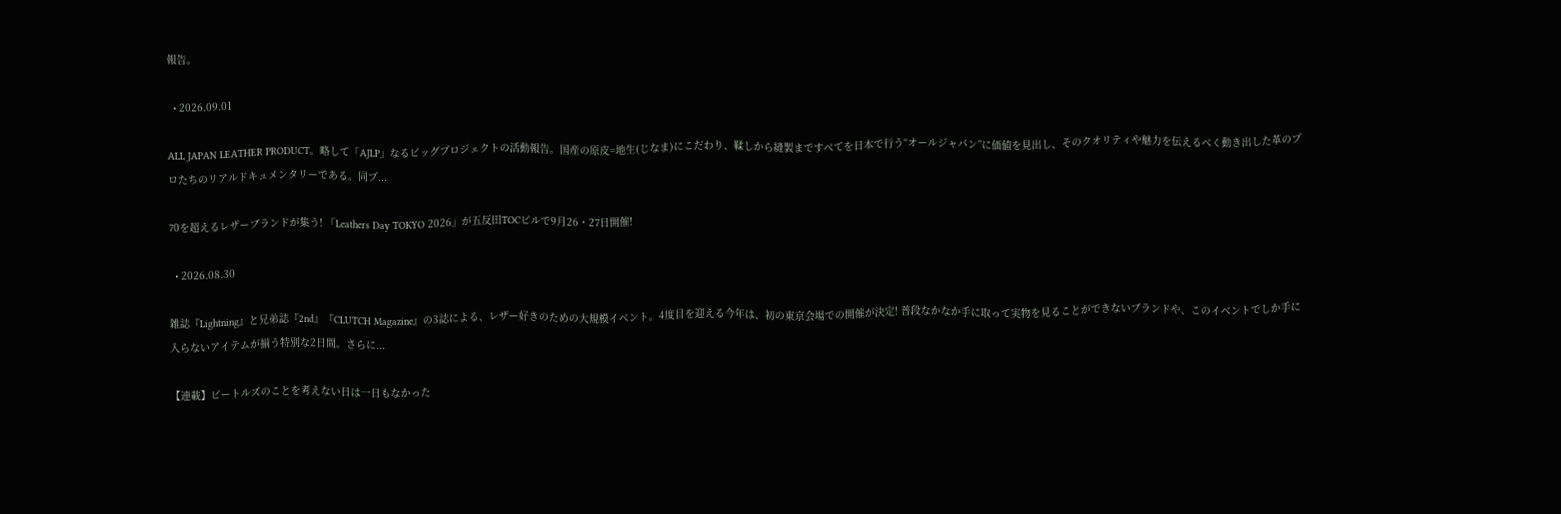報告。

  • 2026.09.01

ALL JAPAN LEATHER PRODUCT。略して「AJLP」なるビッグプロジェクトの活動報告。国産の原皮=地生(じなま)にこだわり、鞣しから縫製まですべてを日本で行う“オールジャパン”に価値を見出し、そのクオリティや魅力を伝えるべく動き出した革のプロたちのリアルドキュメンタリーである。同プ...

70を超えるレザーブランドが集う! 「Leathers Day TOKYO 2026」が五反田TOCビルで9月26・27日開催!

  • 2026.08.30

雑誌『Lightning』と兄弟誌『2nd』『CLUTCH Magazine』の3誌による、レザー好きのための大規模イベント。4度目を迎える今年は、初の東京会場での開催が決定! 普段なかなか手に取って実物を見ることができないブランドや、このイベントでしか手に入らないアイテムが揃う特別な2日間。さらに...

【連載】ビートルズのことを考えない日は一日もなかった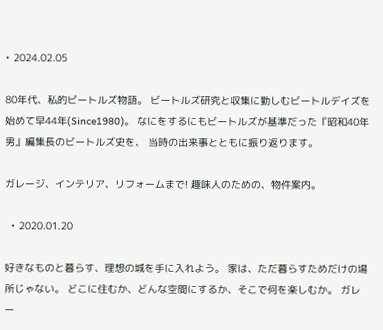• 2024.02.05

80年代、私的ビートルズ物語。 ビートルズ研究と収集に勤しむビートルデイズを始めて早44年(Since1980)。 なにをするにもビートルズが基準だった『昭和40年男』編集長のビートルズ史を、 当時の出来事とともに振り返ります。

ガレージ、インテリア、リフォームまで! 趣味人のための、物件案内。

  • 2020.01.20

好きなものと暮らす、理想の城を手に入れよう。 家は、ただ暮らすためだけの場所じゃない。 どこに住むか、どんな空間にするか、そこで何を楽しむか。 ガレー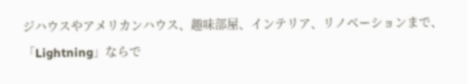ジハウスやアメリカンハウス、趣味部屋、インテリア、リノベーションまで、 「Lightning」ならで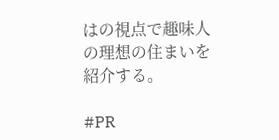はの視点で趣味人の理想の住まいを紹介する。

#PR